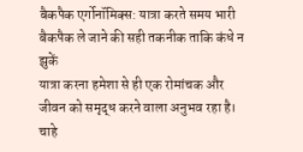बैकपैक एर्गोनॉमिक्स: यात्रा करते समय भारी बैकपैक ले जाने की सही तकनीक ताकि कंधे न झुकें
यात्रा करना हमेशा से ही एक रोमांचक और जीवन को समृद्ध करने वाला अनुभव रहा है। चाहे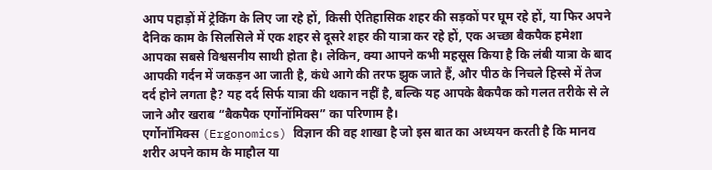आप पहाड़ों में ट्रेकिंग के लिए जा रहे हों, किसी ऐतिहासिक शहर की सड़कों पर घूम रहे हों, या फिर अपने दैनिक काम के सिलसिले में एक शहर से दूसरे शहर की यात्रा कर रहे हों, एक अच्छा बैकपैक हमेशा आपका सबसे विश्वसनीय साथी होता है। लेकिन, क्या आपने कभी महसूस किया है कि लंबी यात्रा के बाद आपकी गर्दन में जकड़न आ जाती है, कंधे आगे की तरफ झुक जाते हैं, और पीठ के निचले हिस्से में तेज दर्द होने लगता है? यह दर्द सिर्फ यात्रा की थकान नहीं है, बल्कि यह आपके बैकपैक को गलत तरीके से ले जाने और खराब “बैकपैक एर्गोनॉमिक्स” का परिणाम है।
एर्गोनॉमिक्स (Ergonomics) विज्ञान की वह शाखा है जो इस बात का अध्ययन करती है कि मानव शरीर अपने काम के माहौल या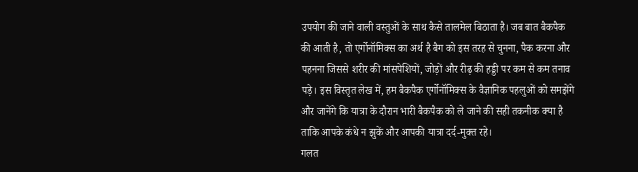उपयोग की जाने वाली वस्तुओं के साथ कैसे तालमेल बिठाता है। जब बात बैकपैक की आती है, तो एर्गोनॉमिक्स का अर्थ है बैग को इस तरह से चुनना, पैक करना और पहनना जिससे शरीर की मांसपेशियों, जोड़ों और रीढ़ की हड्डी पर कम से कम तनाव पड़े। इस विस्तृत लेख में, हम बैकपैक एर्गोनॉमिक्स के वैज्ञानिक पहलुओं को समझेंगे और जानेंगे कि यात्रा के दौरान भारी बैकपैक को ले जाने की सही तकनीक क्या है ताकि आपके कंधे न झुकें और आपकी यात्रा दर्द-मुक्त रहे।
गलत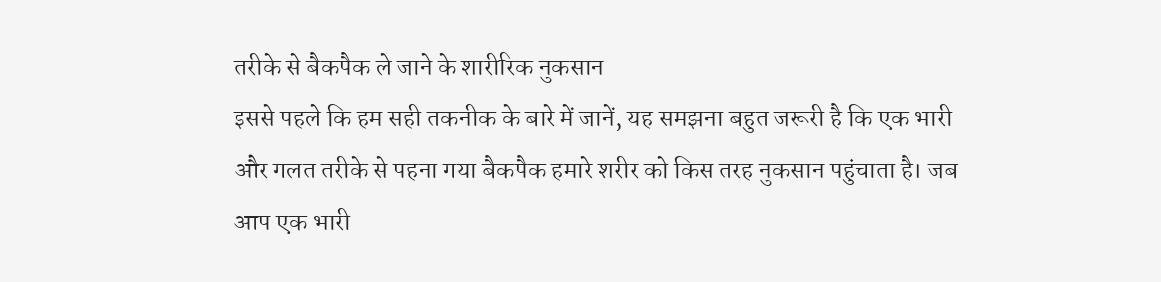तरीके से बैकपैक ले जाने के शारीरिक नुकसान
इससे पहले कि हम सही तकनीक के बारे में जानें, यह समझना बहुत जरूरी है कि एक भारी और गलत तरीके से पहना गया बैकपैक हमारे शरीर को किस तरह नुकसान पहुंचाता है। जब आप एक भारी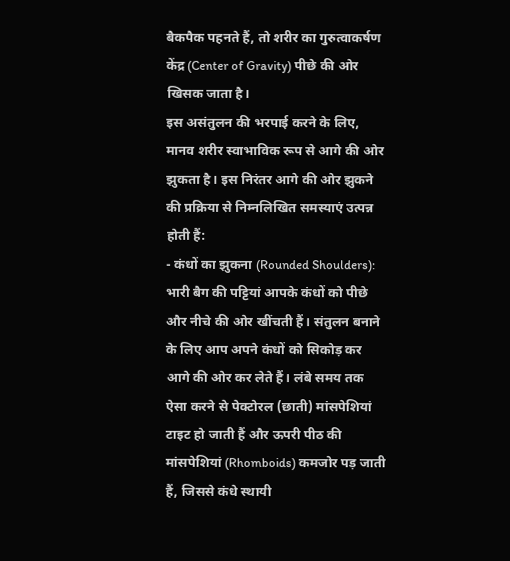बैकपैक पहनते हैं, तो शरीर का गुरुत्वाकर्षण केंद्र (Center of Gravity) पीछे की ओर खिसक जाता है।
इस असंतुलन की भरपाई करने के लिए, मानव शरीर स्वाभाविक रूप से आगे की ओर झुकता है। इस निरंतर आगे की ओर झुकने की प्रक्रिया से निम्नलिखित समस्याएं उत्पन्न होती हैं:
- कंधों का झुकना (Rounded Shoulders): भारी बैग की पट्टियां आपके कंधों को पीछे और नीचे की ओर खींचती हैं। संतुलन बनाने के लिए आप अपने कंधों को सिकोड़ कर आगे की ओर कर लेते हैं। लंबे समय तक ऐसा करने से पेक्टोरल (छाती) मांसपेशियां टाइट हो जाती हैं और ऊपरी पीठ की मांसपेशियां (Rhomboids) कमजोर पड़ जाती हैं, जिससे कंधे स्थायी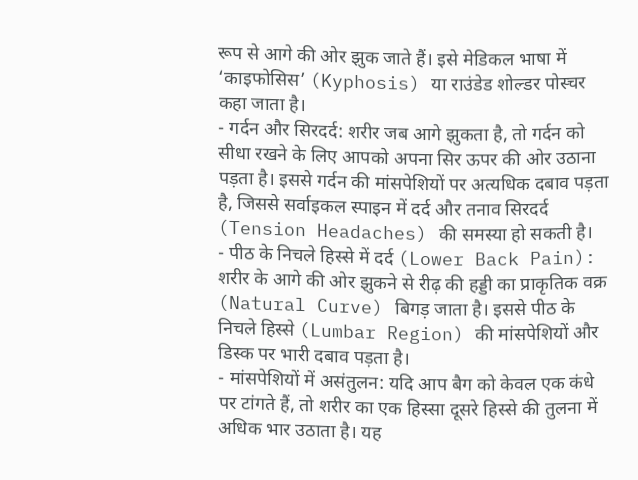रूप से आगे की ओर झुक जाते हैं। इसे मेडिकल भाषा में ‘काइफोसिस’ (Kyphosis) या राउंडेड शोल्डर पोस्चर कहा जाता है।
- गर्दन और सिरदर्द: शरीर जब आगे झुकता है, तो गर्दन को सीधा रखने के लिए आपको अपना सिर ऊपर की ओर उठाना पड़ता है। इससे गर्दन की मांसपेशियों पर अत्यधिक दबाव पड़ता है, जिससे सर्वाइकल स्पाइन में दर्द और तनाव सिरदर्द (Tension Headaches) की समस्या हो सकती है।
- पीठ के निचले हिस्से में दर्द (Lower Back Pain): शरीर के आगे की ओर झुकने से रीढ़ की हड्डी का प्राकृतिक वक्र (Natural Curve) बिगड़ जाता है। इससे पीठ के निचले हिस्से (Lumbar Region) की मांसपेशियों और डिस्क पर भारी दबाव पड़ता है।
- मांसपेशियों में असंतुलन: यदि आप बैग को केवल एक कंधे पर टांगते हैं, तो शरीर का एक हिस्सा दूसरे हिस्से की तुलना में अधिक भार उठाता है। यह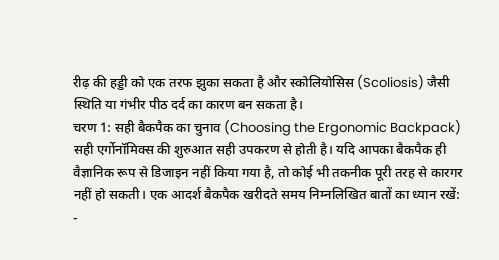रीढ़ की हड्डी को एक तरफ झुका सकता है और स्कोलियोसिस (Scoliosis) जैसी स्थिति या गंभीर पीठ दर्द का कारण बन सकता है।
चरण 1: सही बैकपैक का चुनाव (Choosing the Ergonomic Backpack)
सही एर्गोनॉमिक्स की शुरुआत सही उपकरण से होती है। यदि आपका बैकपैक ही वैज्ञानिक रूप से डिजाइन नहीं किया गया है, तो कोई भी तकनीक पूरी तरह से कारगर नहीं हो सकती। एक आदर्श बैकपैक खरीदते समय निम्नलिखित बातों का ध्यान रखें:
-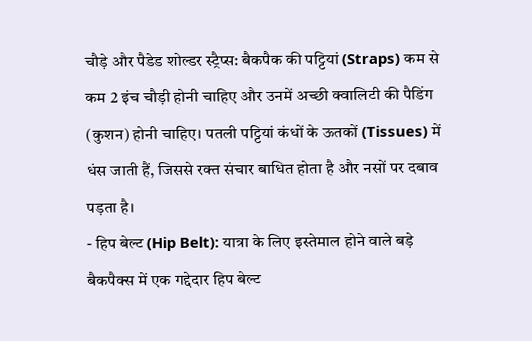चौड़े और पैडेड शोल्डर स्ट्रैप्स: बैकपैक की पट्टियां (Straps) कम से कम 2 इंच चौड़ी होनी चाहिए और उनमें अच्छी क्वालिटी की पैडिंग (कुशन) होनी चाहिए। पतली पट्टियां कंधों के ऊतकों (Tissues) में धंस जाती हैं, जिससे रक्त संचार बाधित होता है और नसों पर दबाव पड़ता है।
- हिप बेल्ट (Hip Belt): यात्रा के लिए इस्तेमाल होने वाले बड़े बैकपैक्स में एक गद्देदार हिप बेल्ट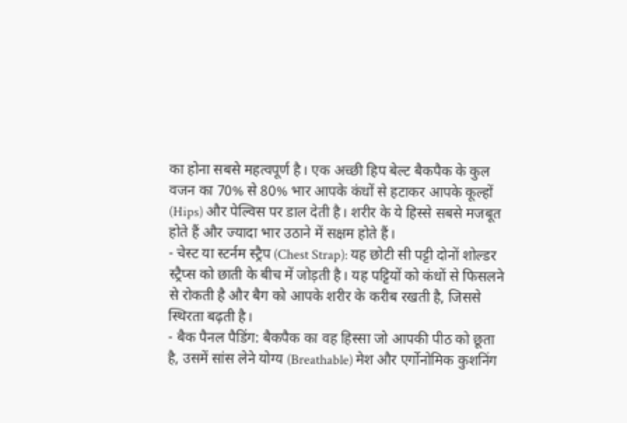का होना सबसे महत्वपूर्ण है। एक अच्छी हिप बेल्ट बैकपैक के कुल वजन का 70% से 80% भार आपके कंधों से हटाकर आपके कूल्हों (Hips) और पेल्विस पर डाल देती है। शरीर के ये हिस्से सबसे मजबूत होते हैं और ज्यादा भार उठाने में सक्षम होते हैं।
- चेस्ट या स्टर्नम स्ट्रैप (Chest Strap): यह छोटी सी पट्टी दोनों शोल्डर स्ट्रैप्स को छाती के बीच में जोड़ती है। यह पट्टियों को कंधों से फिसलने से रोकती है और बैग को आपके शरीर के करीब रखती है, जिससे स्थिरता बढ़ती है।
- बैक पैनल पैडिंग: बैकपैक का वह हिस्सा जो आपकी पीठ को छूता है, उसमें सांस लेने योग्य (Breathable) मेश और एर्गोनोमिक कुशनिंग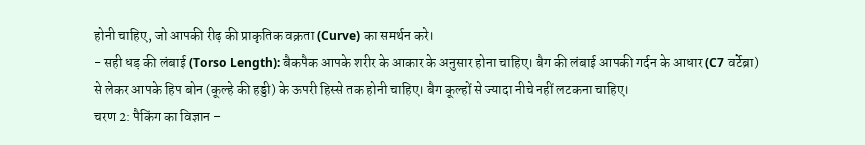होनी चाहिए, जो आपकी रीढ़ की प्राकृतिक वक्रता (Curve) का समर्थन करे।
- सही धड़ की लंबाई (Torso Length): बैकपैक आपके शरीर के आकार के अनुसार होना चाहिए। बैग की लंबाई आपकी गर्दन के आधार (C7 वर्टेब्रा) से लेकर आपके हिप बोन (कूल्हे की हड्डी) के ऊपरी हिस्से तक होनी चाहिए। बैग कूल्हों से ज्यादा नीचे नहीं लटकना चाहिए।
चरण 2: पैकिंग का विज्ञान –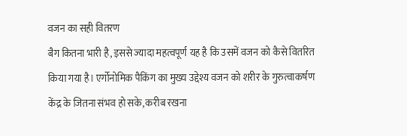वजन का सही वितरण
बैग कितना भारी है, इससे ज्यादा महत्वपूर्ण यह है कि उसमें वजन को कैसे वितरित किया गया है। एर्गोनोमिक पैकिंग का मुख्य उद्देश्य वजन को शरीर के गुरुत्वाकर्षण केंद्र के जितना संभव हो सके, करीब रखना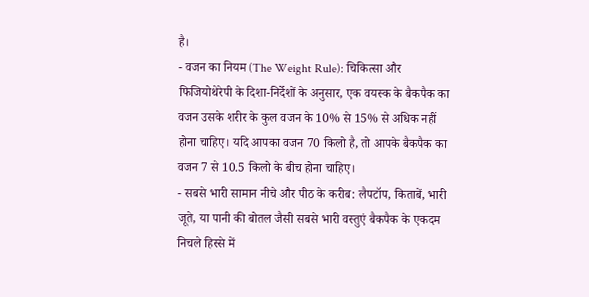है।
- वजन का नियम (The Weight Rule): चिकित्सा और फिजियोथेरेपी के दिशा-निर्देशों के अनुसार, एक वयस्क के बैकपैक का वजन उसके शरीर के कुल वजन के 10% से 15% से अधिक नहीं होना चाहिए। यदि आपका वजन 70 किलो है, तो आपके बैकपैक का वजन 7 से 10.5 किलो के बीच होना चाहिए।
- सबसे भारी सामान नीचे और पीठ के करीब: लैपटॉप, किताबें, भारी जूते, या पानी की बोतल जैसी सबसे भारी वस्तुएं बैकपैक के एकदम निचले हिस्से में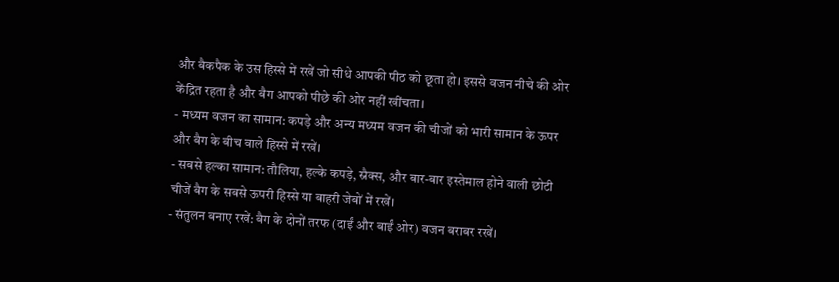और बैकपैक के उस हिस्से में रखें जो सीधे आपकी पीठ को छूता हो। इससे वजन नीचे की ओर केंद्रित रहता है और बैग आपको पीछे की ओर नहीं खींचता।
- मध्यम वजन का सामान: कपड़े और अन्य मध्यम वजन की चीजों को भारी सामान के ऊपर और बैग के बीच वाले हिस्से में रखें।
- सबसे हल्का सामान: तौलिया, हल्के कपड़े, स्नैक्स, और बार-बार इस्तेमाल होने वाली छोटी चीजें बैग के सबसे ऊपरी हिस्से या बाहरी जेबों में रखें।
- संतुलन बनाए रखें: बैग के दोनों तरफ (दाईं और बाईं ओर) वजन बराबर रखें।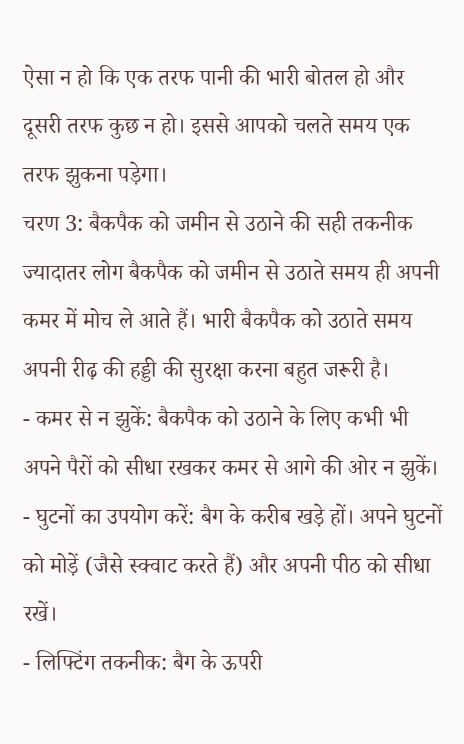ऐसा न हो कि एक तरफ पानी की भारी बोतल हो और दूसरी तरफ कुछ न हो। इससे आपको चलते समय एक तरफ झुकना पड़ेगा।
चरण 3: बैकपैक को जमीन से उठाने की सही तकनीक
ज्यादातर लोग बैकपैक को जमीन से उठाते समय ही अपनी कमर में मोच ले आते हैं। भारी बैकपैक को उठाते समय अपनी रीढ़ की हड्डी की सुरक्षा करना बहुत जरूरी है।
- कमर से न झुकें: बैकपैक को उठाने के लिए कभी भी अपने पैरों को सीधा रखकर कमर से आगे की ओर न झुकें।
- घुटनों का उपयोग करें: बैग के करीब खड़े हों। अपने घुटनों को मोड़ें (जैसे स्क्वाट करते हैं) और अपनी पीठ को सीधा रखें।
- लिफ्टिंग तकनीक: बैग के ऊपरी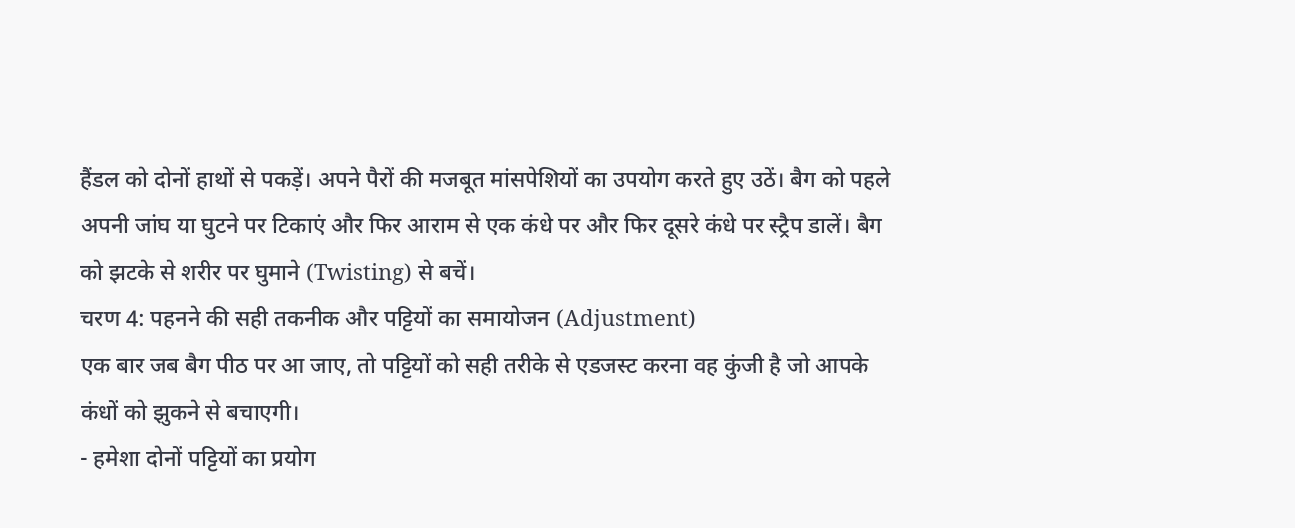हैंडल को दोनों हाथों से पकड़ें। अपने पैरों की मजबूत मांसपेशियों का उपयोग करते हुए उठें। बैग को पहले अपनी जांघ या घुटने पर टिकाएं और फिर आराम से एक कंधे पर और फिर दूसरे कंधे पर स्ट्रैप डालें। बैग को झटके से शरीर पर घुमाने (Twisting) से बचें।
चरण 4: पहनने की सही तकनीक और पट्टियों का समायोजन (Adjustment)
एक बार जब बैग पीठ पर आ जाए, तो पट्टियों को सही तरीके से एडजस्ट करना वह कुंजी है जो आपके कंधों को झुकने से बचाएगी।
- हमेशा दोनों पट्टियों का प्रयोग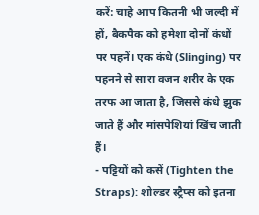करें: चाहे आप कितनी भी जल्दी में हों, बैकपैक को हमेशा दोनों कंधों पर पहनें। एक कंधे (Slinging) पर पहनने से सारा वजन शरीर के एक तरफ आ जाता है, जिससे कंधे झुक जाते हैं और मांसपेशियां खिंच जाती हैं।
- पट्टियों को कसें (Tighten the Straps): शोल्डर स्ट्रैप्स को इतना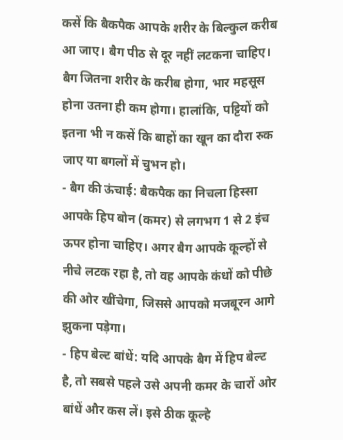कसें कि बैकपैक आपके शरीर के बिल्कुल करीब आ जाए। बैग पीठ से दूर नहीं लटकना चाहिए। बैग जितना शरीर के करीब होगा, भार महसूस होना उतना ही कम होगा। हालांकि, पट्टियों को इतना भी न कसें कि बाहों का खून का दौरा रुक जाए या बगलों में चुभन हो।
- बैग की ऊंचाई: बैकपैक का निचला हिस्सा आपके हिप बोन (कमर) से लगभग 1 से 2 इंच ऊपर होना चाहिए। अगर बैग आपके कूल्हों से नीचे लटक रहा है, तो वह आपके कंधों को पीछे की ओर खींचेगा, जिससे आपको मजबूरन आगे झुकना पड़ेगा।
- हिप बेल्ट बांधें: यदि आपके बैग में हिप बेल्ट है, तो सबसे पहले उसे अपनी कमर के चारों ओर बांधें और कस लें। इसे ठीक कूल्हे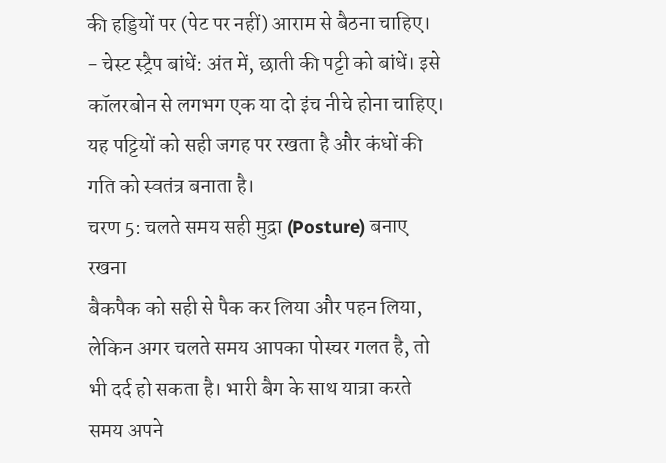की हड्डियों पर (पेट पर नहीं) आराम से बैठना चाहिए।
- चेस्ट स्ट्रैप बांधें: अंत में, छाती की पट्टी को बांधें। इसे कॉलरबोन से लगभग एक या दो इंच नीचे होना चाहिए। यह पट्टियों को सही जगह पर रखता है और कंधों की गति को स्वतंत्र बनाता है।
चरण 5: चलते समय सही मुद्रा (Posture) बनाए रखना
बैकपैक को सही से पैक कर लिया और पहन लिया, लेकिन अगर चलते समय आपका पोस्चर गलत है, तो भी दर्द हो सकता है। भारी बैग के साथ यात्रा करते समय अपने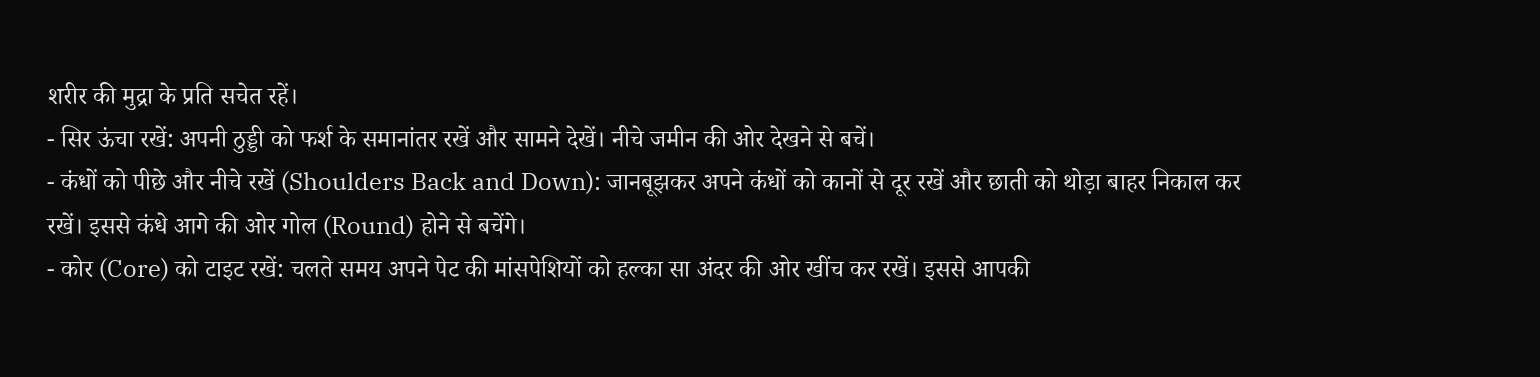शरीर की मुद्रा के प्रति सचेत रहें।
- सिर ऊंचा रखें: अपनी ठुड्डी को फर्श के समानांतर रखें और सामने देखें। नीचे जमीन की ओर देखने से बचें।
- कंधों को पीछे और नीचे रखें (Shoulders Back and Down): जानबूझकर अपने कंधों को कानों से दूर रखें और छाती को थोड़ा बाहर निकाल कर रखें। इससे कंधे आगे की ओर गोल (Round) होने से बचेंगे।
- कोर (Core) को टाइट रखें: चलते समय अपने पेट की मांसपेशियों को हल्का सा अंदर की ओर खींच कर रखें। इससे आपकी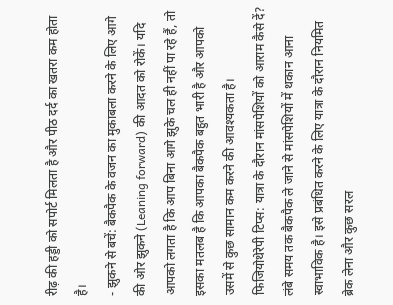रीढ़ की हड्डी को सपोर्ट मिलता है और पीठ दर्द का खतरा कम होता है।
- झुकने से बचें: बैकपैक के वजन का मुकाबला करने के लिए आगे की ओर झुकने (Leaning forward) की आदत को रोकें। यदि आपको लगता है कि आप बिना आगे झुके चल ही नहीं पा रहे हैं, तो इसका मतलब है कि आपका बैकपैक बहुत भारी है और आपको उसमें से कुछ सामान कम करने की आवश्यकता है।
फिजियोथेरेपी टिप्स: यात्रा के दौरान मांसपेशियों को आराम कैसे दें?
लंबे समय तक बैकपैक ले जाने से मांसपेशियों में थकान आना स्वाभाविक है। इसे प्रबंधित करने के लिए यात्रा के दौरान नियमित ब्रेक लेना और कुछ सरल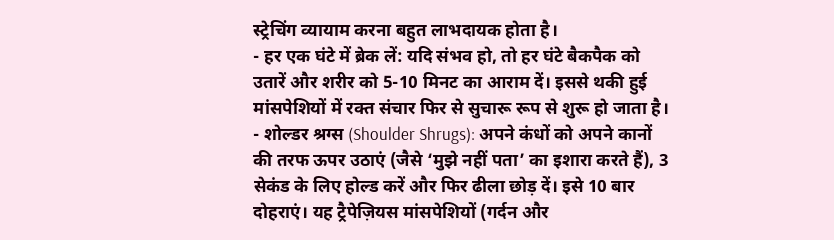स्ट्रेचिंग व्यायाम करना बहुत लाभदायक होता है।
- हर एक घंटे में ब्रेक लें: यदि संभव हो, तो हर घंटे बैकपैक को उतारें और शरीर को 5-10 मिनट का आराम दें। इससे थकी हुई मांसपेशियों में रक्त संचार फिर से सुचारू रूप से शुरू हो जाता है।
- शोल्डर श्रग्स (Shoulder Shrugs): अपने कंधों को अपने कानों की तरफ ऊपर उठाएं (जैसे ‘मुझे नहीं पता’ का इशारा करते हैं), 3 सेकंड के लिए होल्ड करें और फिर ढीला छोड़ दें। इसे 10 बार दोहराएं। यह ट्रैपेज़ियस मांसपेशियों (गर्दन और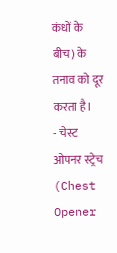कंधों के बीच) के तनाव को दूर करता है।
- चेस्ट ओपनर स्ट्रेच (Chest Opener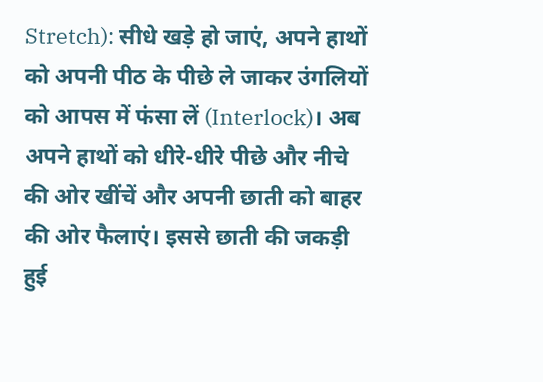Stretch): सीधे खड़े हो जाएं, अपने हाथों को अपनी पीठ के पीछे ले जाकर उंगलियों को आपस में फंसा लें (Interlock)। अब अपने हाथों को धीरे-धीरे पीछे और नीचे की ओर खींचें और अपनी छाती को बाहर की ओर फैलाएं। इससे छाती की जकड़ी हुई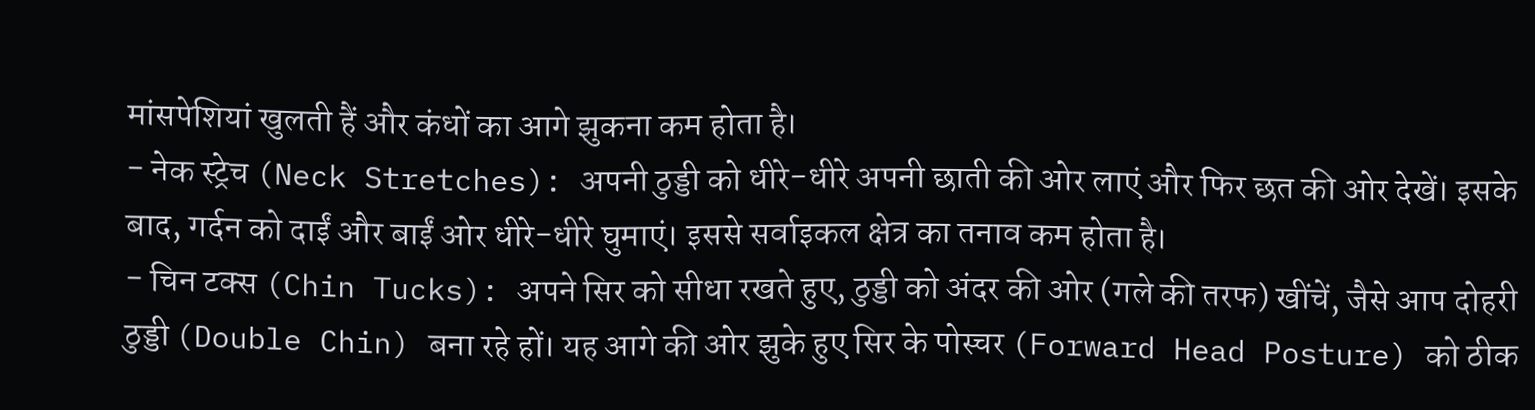मांसपेशियां खुलती हैं और कंधों का आगे झुकना कम होता है।
- नेक स्ट्रेच (Neck Stretches): अपनी ठुड्डी को धीरे-धीरे अपनी छाती की ओर लाएं और फिर छत की ओर देखें। इसके बाद, गर्दन को दाईं और बाईं ओर धीरे-धीरे घुमाएं। इससे सर्वाइकल क्षेत्र का तनाव कम होता है।
- चिन टक्स (Chin Tucks): अपने सिर को सीधा रखते हुए, ठुड्डी को अंदर की ओर (गले की तरफ) खींचें, जैसे आप दोहरी ठुड्डी (Double Chin) बना रहे हों। यह आगे की ओर झुके हुए सिर के पोस्चर (Forward Head Posture) को ठीक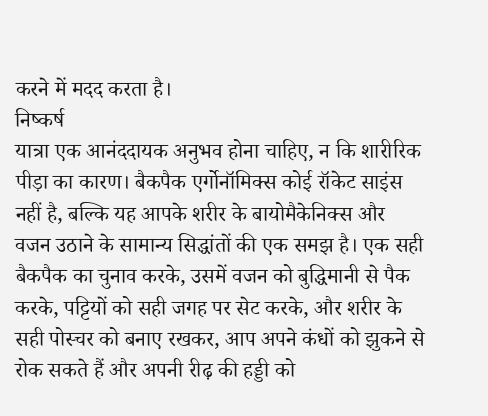करने में मदद करता है।
निष्कर्ष
यात्रा एक आनंददायक अनुभव होना चाहिए, न कि शारीरिक पीड़ा का कारण। बैकपैक एर्गोनॉमिक्स कोई रॉकेट साइंस नहीं है, बल्कि यह आपके शरीर के बायोमैकेनिक्स और वजन उठाने के सामान्य सिद्धांतों की एक समझ है। एक सही बैकपैक का चुनाव करके, उसमें वजन को बुद्धिमानी से पैक करके, पट्टियों को सही जगह पर सेट करके, और शरीर के सही पोस्चर को बनाए रखकर, आप अपने कंधों को झुकने से रोक सकते हैं और अपनी रीढ़ की हड्डी को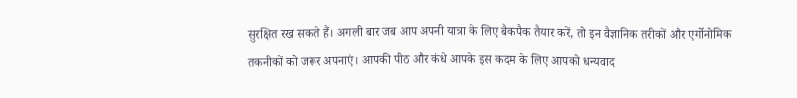सुरक्षित रख सकते हैं। अगली बार जब आप अपनी यात्रा के लिए बैकपैक तैयार करें, तो इन वैज्ञानिक तरीकों और एर्गोनोमिक तकनीकों को जरूर अपनाएं। आपकी पीठ और कंधे आपके इस कदम के लिए आपको धन्यवाद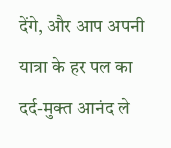देंगे, और आप अपनी यात्रा के हर पल का दर्द-मुक्त आनंद ले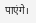पाएंगे।